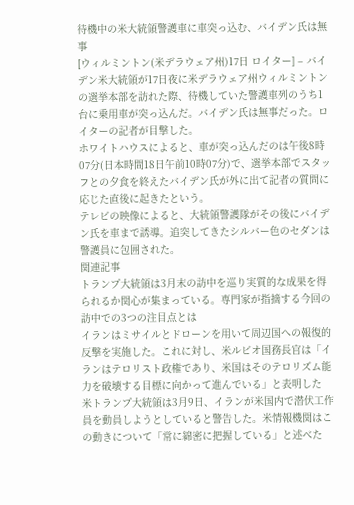待機中の米大統領警護車に車突っ込む、バイデン氏は無事
[ウィルミントン(米デラウェア州)17日 ロイター] – バイデン米大統領が17日夜に米デラウェア州ウィルミントンの選挙本部を訪れた際、待機していた警護車列のうち1台に乗用車が突っ込んだ。バイデン氏は無事だった。ロイターの記者が目撃した。
ホワイトハウスによると、車が突っ込んだのは午後8時07分(日本時間18日午前10時07分)で、選挙本部でスタッフとの夕食を終えたバイデン氏が外に出て記者の質問に応じた直後に起きたという。
テレビの映像によると、大統領警護隊がその後にバイデン氏を車まで誘導。追突してきたシルバー色のセダンは警護員に包囲された。
関連記事
トランプ大統領は3月末の訪中を巡り実質的な成果を得られるか関心が集まっている。専門家が指摘する今回の訪中での3つの注目点とは
イランはミサイルとドローンを用いて周辺国への報復的反撃を実施した。これに対し、米ルビオ国務長官は「イランはテロリスト政権であり、米国はそのテロリズム能力を破壊する目標に向かって進んでいる」と表明した
米トランプ大統領は3月9日、イランが米国内で潜伏工作員を動員しようとしていると警告した。米情報機関はこの動きについて「常に綿密に把握している」と述べた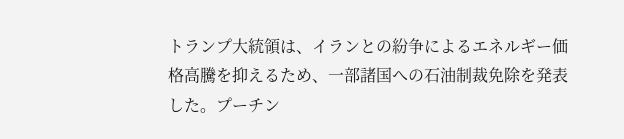トランプ大統領は、イランとの紛争によるエネルギー価格高騰を抑えるため、一部諸国への石油制裁免除を発表した。プーチン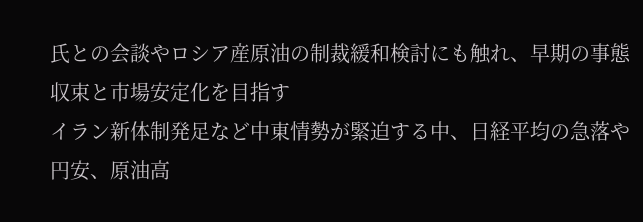氏との会談やロシア産原油の制裁緩和検討にも触れ、早期の事態収束と市場安定化を目指す
イラン新体制発足など中東情勢が緊迫する中、日経平均の急落や円安、原油高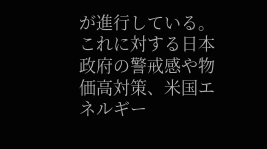が進行している。これに対する日本政府の警戒感や物価高対策、米国エネルギー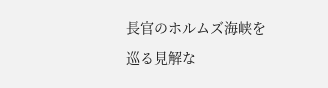長官のホルムズ海峡を巡る見解な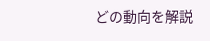どの動向を解説